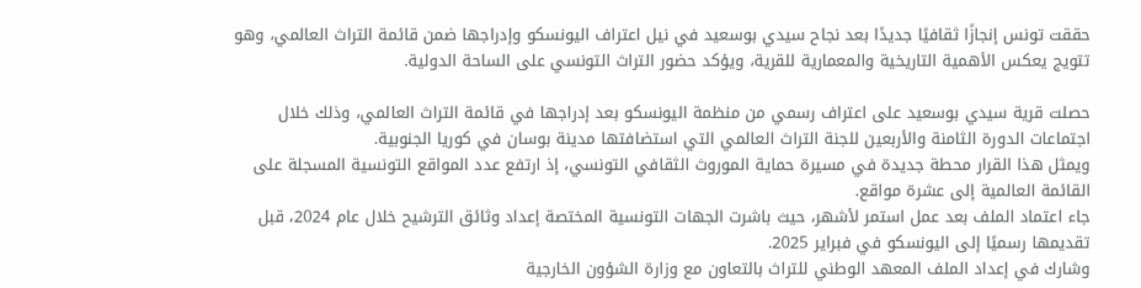حققت تونس إنجازًا ثقافيًا جديدًا بعد نجاح سيدي بوسعيد في نيل اعتراف اليونسكو وإدراجها ضمن قائمة التراث العالمي، وهو تتويج يعكس الأهمية التاريخية والمعمارية للقرية، ويؤكد حضور التراث التونسي على الساحة الدولية.

حصلت قرية سيدي بوسعيد على اعتراف رسمي من منظمة اليونسكو بعد إدراجها في قائمة التراث العالمي، وذلك خلال اجتماعات الدورة الثامنة والأربعين للجنة التراث العالمي التي استضافتها مدينة بوسان في كوريا الجنوبية.
ويمثل هذا القرار محطة جديدة في مسيرة حماية الموروث الثقافي التونسي، إذ ارتفع عدد المواقع التونسية المسجلة على القائمة العالمية إلى عشرة مواقع.
جاء اعتماد الملف بعد عمل استمر لأشهر، حيث باشرت الجهات التونسية المختصة إعداد وثائق الترشيح خلال عام 2024، قبل تقديمها رسميًا إلى اليونسكو في فبراير 2025.
وشارك في إعداد الملف المعهد الوطني للتراث بالتعاون مع وزارة الشؤون الخارجية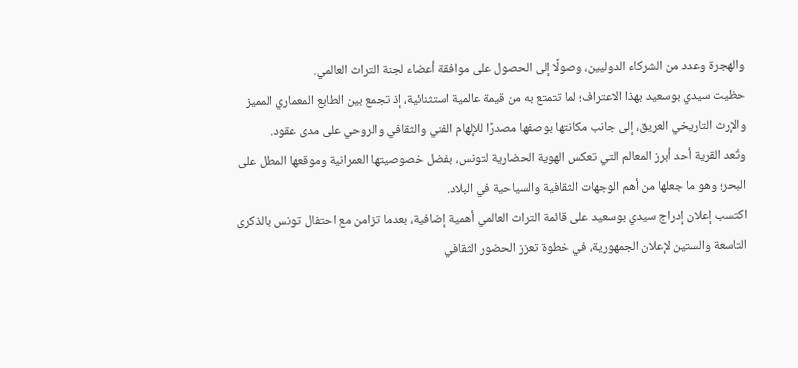والهجرة وعدد من الشركاء الدوليين، وصولًا إلى الحصول على موافقة أعضاء لجنة التراث العالمي.
حظيت سيدي بوسعيد بهذا الاعتراف؛ لما تتمتع به من قيمة عالمية استثنائية، إذ تجمع بين الطابع المعماري المميز والإرث التاريخي العريق، إلى جانب مكانتها بوصفها مصدرًا للإلهام الفني والثقافي والروحي على مدى عقود.
وتُعد القرية أحد أبرز المعالم التي تعكس الهوية الحضارية لتونس، بفضل خصوصيتها العمرانية وموقعها المطل على البحر؛ وهو ما جعلها من أهم الوجهات الثقافية والسياحية في البلاد.
اكتسب إعلان إدراج سيدي بوسعيد على قائمة التراث العالمي أهمية إضافية، بعدما تزامن مع احتفال تونس بالذكرى التاسعة والستين لإعلان الجمهورية، في خطوة تعزز الحضور الثقافي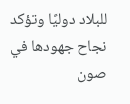للبلاد دوليًا وتؤكد نجاح جهودها في صون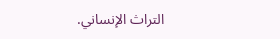التراث الإنساني.